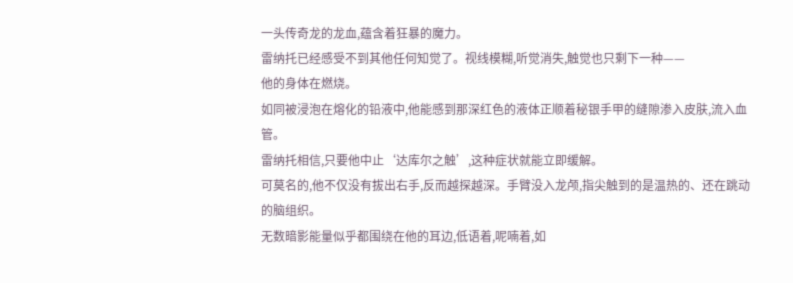一头传奇龙的龙血,蕴含着狂暴的魔力。
雷纳托已经感受不到其他任何知觉了。视线模糊,听觉消失,触觉也只剩下一种——
他的身体在燃烧。
如同被浸泡在熔化的铅液中,他能感到那深红色的液体正顺着秘银手甲的缝隙渗入皮肤,流入血管。
雷纳托相信,只要他中止‘达库尔之触’,这种症状就能立即缓解。
可莫名的,他不仅没有拔出右手,反而越探越深。手臂没入龙颅,指尖触到的是温热的、还在跳动的脑组织。
无数暗影能量似乎都围绕在他的耳边,低语着,呢喃着,如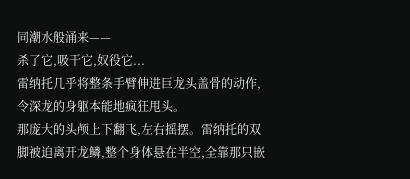同潮水般涌来——
杀了它,吸干它,奴役它...
雷纳托几乎将整条手臂伸进巨龙头盖骨的动作,令深龙的身躯本能地疯狂甩头。
那庞大的头颅上下翻飞,左右摇摆。雷纳托的双脚被迫离开龙鳞,整个身体悬在半空,全靠那只嵌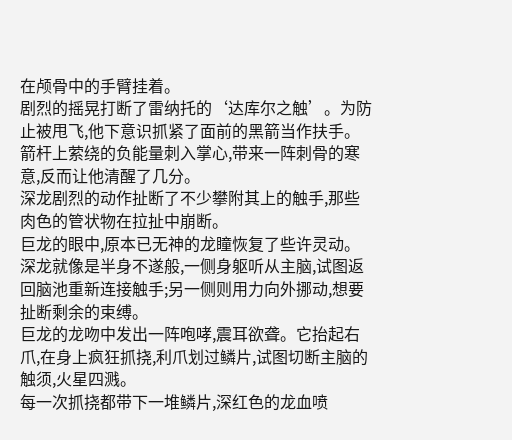在颅骨中的手臂挂着。
剧烈的摇晃打断了雷纳托的‘达库尔之触’。为防止被甩飞,他下意识抓紧了面前的黑箭当作扶手。
箭杆上萦绕的负能量刺入掌心,带来一阵刺骨的寒意,反而让他清醒了几分。
深龙剧烈的动作扯断了不少攀附其上的触手,那些肉色的管状物在拉扯中崩断。
巨龙的眼中,原本已无神的龙瞳恢复了些许灵动。
深龙就像是半身不遂般,一侧身躯听从主脑,试图返回脑池重新连接触手;另一侧则用力向外挪动,想要扯断剩余的束缚。
巨龙的龙吻中发出一阵咆哮,震耳欲聋。它抬起右爪,在身上疯狂抓挠,利爪划过鳞片,试图切断主脑的触须,火星四溅。
每一次抓挠都带下一堆鳞片,深红色的龙血喷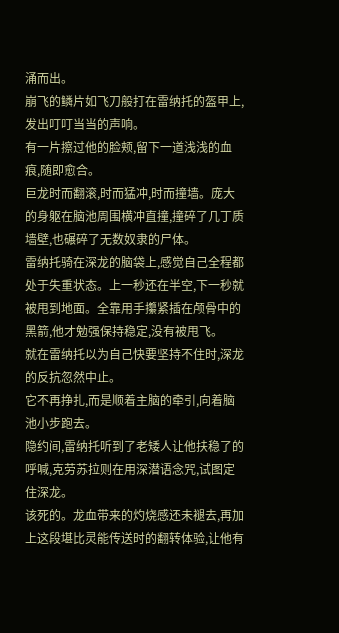涌而出。
崩飞的鳞片如飞刀般打在雷纳托的盔甲上,发出叮叮当当的声响。
有一片擦过他的脸颊,留下一道浅浅的血痕,随即愈合。
巨龙时而翻滚,时而猛冲,时而撞墙。庞大的身躯在脑池周围横冲直撞,撞碎了几丁质墙壁,也碾碎了无数奴隶的尸体。
雷纳托骑在深龙的脑袋上,感觉自己全程都处于失重状态。上一秒还在半空,下一秒就被甩到地面。全靠用手攥紧插在颅骨中的黑箭,他才勉强保持稳定,没有被甩飞。
就在雷纳托以为自己快要坚持不住时,深龙的反抗忽然中止。
它不再挣扎,而是顺着主脑的牵引,向着脑池小步跑去。
隐约间,雷纳托听到了老矮人让他扶稳了的呼喊,克劳苏拉则在用深潜语念咒,试图定住深龙。
该死的。龙血带来的灼烧感还未褪去,再加上这段堪比灵能传送时的翻转体验,让他有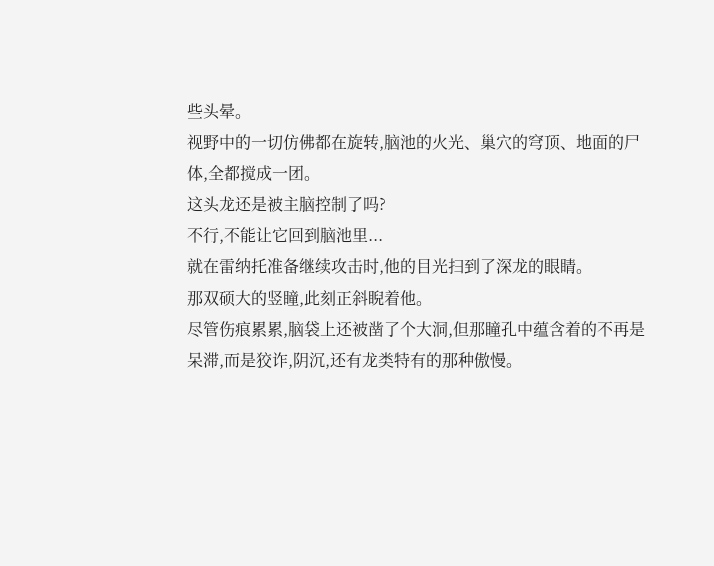些头晕。
视野中的一切仿佛都在旋转,脑池的火光、巢穴的穹顶、地面的尸体,全都搅成一团。
这头龙还是被主脑控制了吗?
不行,不能让它回到脑池里...
就在雷纳托准备继续攻击时,他的目光扫到了深龙的眼睛。
那双硕大的竖瞳,此刻正斜睨着他。
尽管伤痕累累,脑袋上还被凿了个大洞,但那瞳孔中蕴含着的不再是呆滞,而是狡诈,阴沉,还有龙类特有的那种傲慢。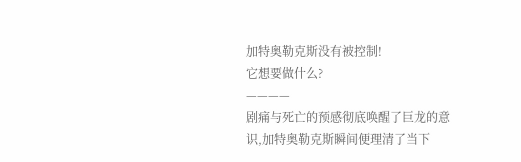加特奥勒克斯没有被控制!
它想要做什么?
————
剧痛与死亡的预感彻底唤醒了巨龙的意识,加特奥勒克斯瞬间便理清了当下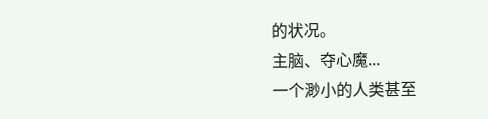的状况。
主脑、夺心魔...
一个渺小的人类甚至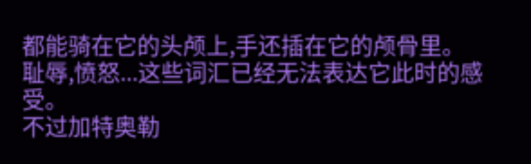都能骑在它的头颅上,手还插在它的颅骨里。
耻辱,愤怒...这些词汇已经无法表达它此时的感受。
不过加特奥勒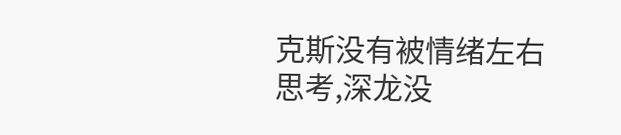克斯没有被情绪左右思考,深龙没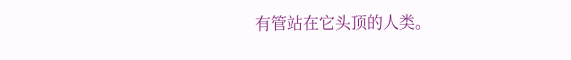有管站在它头顶的人类。